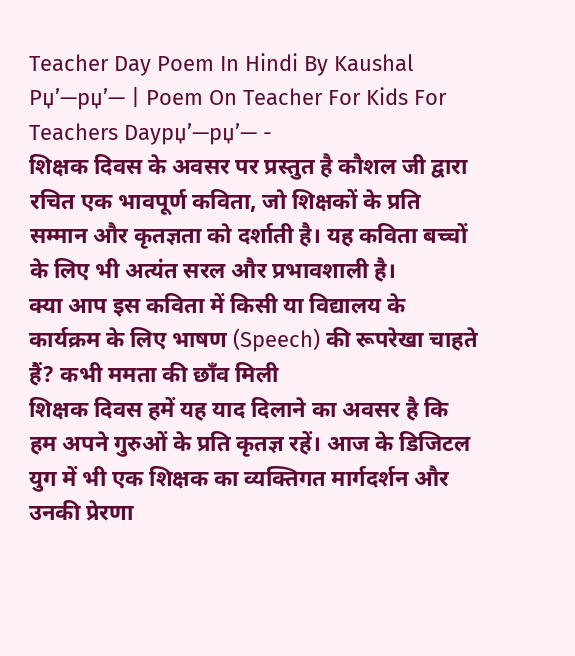Teacher Day Poem In Hindi By Kaushal Рџ’—рџ’— | Poem On Teacher For Kids For Teachers Dayрџ’—рџ’— -
शिक्षक दिवस के अवसर पर प्रस्तुत है कौशल जी द्वारा रचित एक भावपूर्ण कविता, जो शिक्षकों के प्रति सम्मान और कृतज्ञता को दर्शाती है। यह कविता बच्चों के लिए भी अत्यंत सरल और प्रभावशाली है।
क्या आप इस कविता में किसी या विद्यालय के कार्यक्रम के लिए भाषण (Speech) की रूपरेखा चाहते हैं? कभी ममता की छाँव मिली
शिक्षक दिवस हमें यह याद दिलाने का अवसर है कि हम अपने गुरुओं के प्रति कृतज्ञ रहें। आज के डिजिटल युग में भी एक शिक्षक का व्यक्तिगत मार्गदर्शन और उनकी प्रेरणा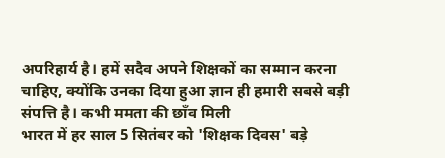अपरिहार्य है। हमें सदैव अपने शिक्षकों का सम्मान करना चाहिए, क्योंकि उनका दिया हुआ ज्ञान ही हमारी सबसे बड़ी संपत्ति है। कभी ममता की छाँव मिली
भारत में हर साल 5 सितंबर को 'शिक्षक दिवस' बड़े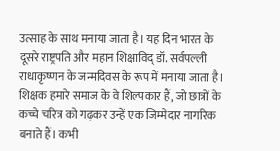उत्साह के साथ मनाया जाता है। यह दिन भारत के दूसरे राष्ट्रपति और महान शिक्षाविद् डॉ. सर्वपल्ली राधाकृष्णन के जन्मदिवस के रूप में मनाया जाता है। शिक्षक हमारे समाज के वे शिल्पकार हैं, जो छात्रों के कच्चे चरित्र को गढ़कर उन्हें एक जिम्मेदार नागरिक बनाते हैं। कभी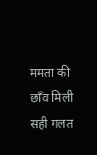ममता की छाँव मिली
सही गलत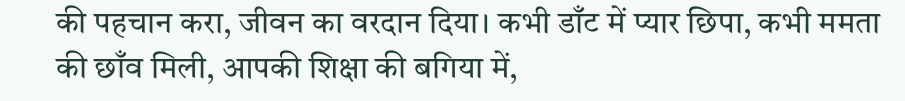की पहचान करा, जीवन का वरदान दिया। कभी डाँट में प्यार छिपा, कभी ममता की छाँव मिली, आपकी शिक्षा की बगिया में,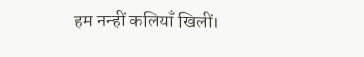हम नन्हीं कलियाँ खिलीं।